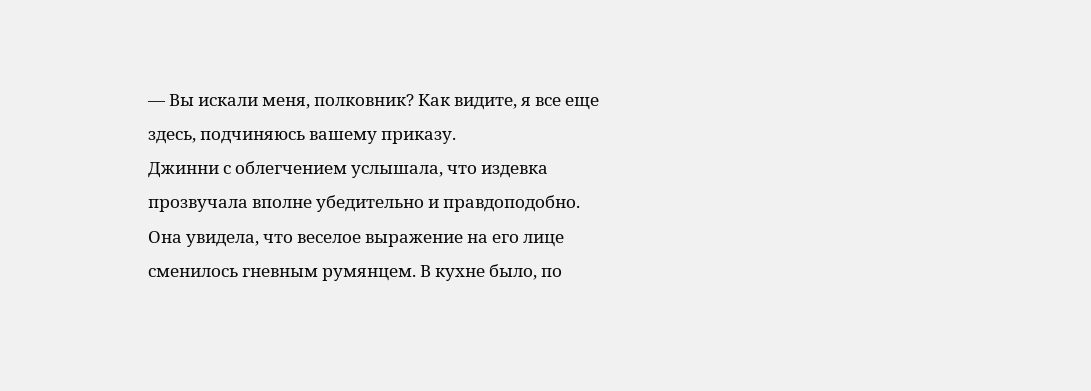— Вы искали меня, полковник? Как видите, я все еще здесь, подчиняюсь вашему приказу.
Джинни с облегчением услышала, что издевка прозвучала вполне убедительно и правдоподобно. Она увидела, что веселое выражение на его лице сменилось гневным румянцем. В кухне было, по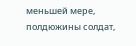меньшей мере, полдюжины солдат,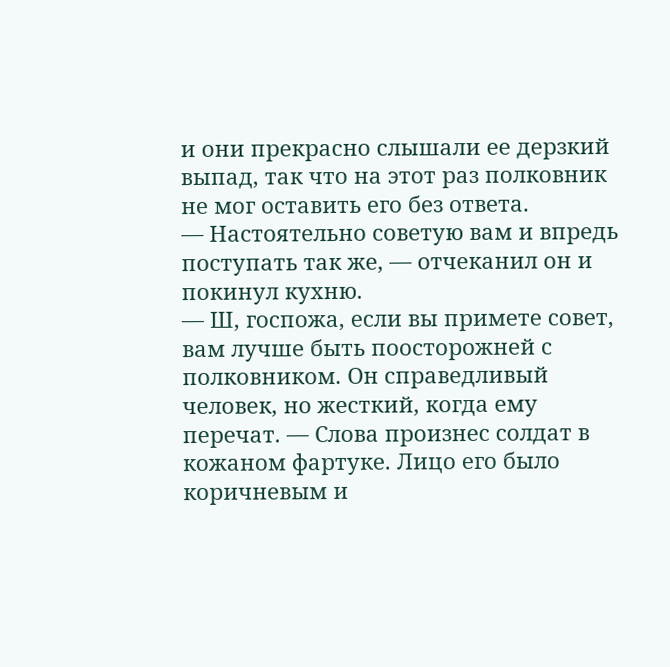и они прекрасно слышали ее дерзкий выпад, так что на этот раз полковник не мог оставить его без ответа.
— Настоятельно советую вам и впредь поступать так же, — отчеканил он и покинул кухню.
— Ш, госпожа, если вы примете совет, вам лучше быть поосторожней с полковником. Он справедливый человек, но жесткий, когда ему перечат. — Слова произнес солдат в кожаном фартуке. Лицо его было коричневым и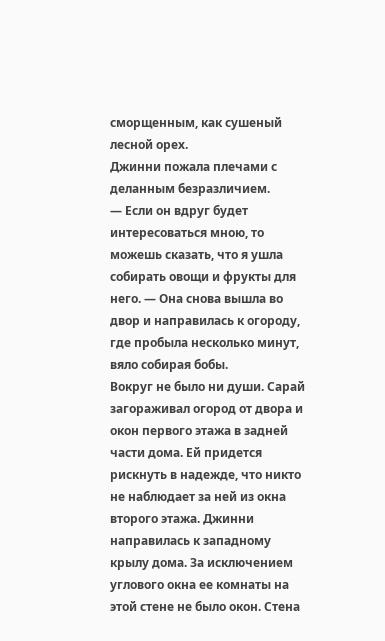сморщенным, как сушеный лесной орех.
Джинни пожала плечами с деланным безразличием.
— Если он вдруг будет интересоваться мною, то можешь сказать, что я ушла собирать овощи и фрукты для него. — Она снова вышла во двор и направилась к огороду, где пробыла несколько минут, вяло собирая бобы.
Вокруг не было ни души. Сарай загораживал огород от двора и окон первого этажа в задней части дома. Ей придется рискнуть в надежде, что никто не наблюдает за ней из окна второго этажа. Джинни направилась к западному крылу дома. За исключением углового окна ее комнаты на этой стене не было окон. Стена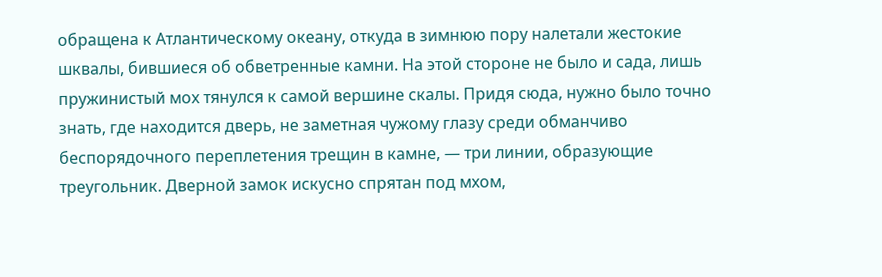обращена к Атлантическому океану, откуда в зимнюю пору налетали жестокие шквалы, бившиеся об обветренные камни. На этой стороне не было и сада, лишь пружинистый мох тянулся к самой вершине скалы. Придя сюда, нужно было точно знать, где находится дверь, не заметная чужому глазу среди обманчиво беспорядочного переплетения трещин в камне, — три линии, образующие треугольник. Дверной замок искусно спрятан под мхом,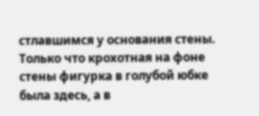стлавшимся у основания стены. Только что крохотная на фоне стены фигурка в голубой юбке была здесь, а в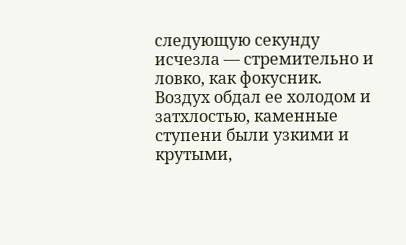следующую секунду исчезла — стремительно и ловко, как фокусник.
Воздух обдал ее холодом и затхлостью, каменные ступени были узкими и крутыми,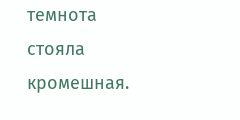темнота стояла кромешная.